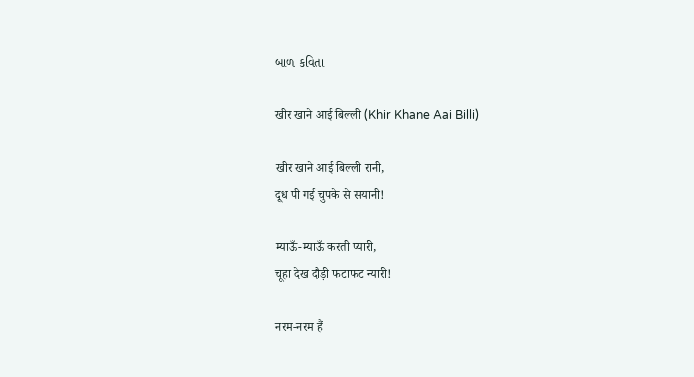બાળ કવિતા

खीर खाने आई बिल्ली (Khir Khane Aai Billi)

खीर खाने आई बिल्ली रानी,
दूध पी गई चुपके से सयानी!

म्याऊँ-म्याऊँ करती प्यारी,
चूहा देख दौड़ी फटाफट न्यारी!

नरम-नरम हैं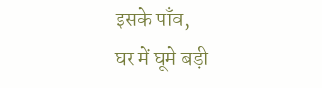इसके पाँव,
घर में घूमे बड़ी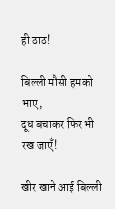ही ठाठ!

बिल्ली मौसी हमको भाए,
दूध बचाकर फिर भी रख जाएँ!

खीर खाने आई बिल्ली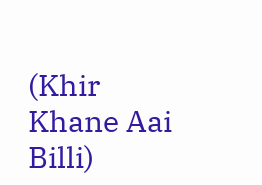(Khir Khane Aai Billi)